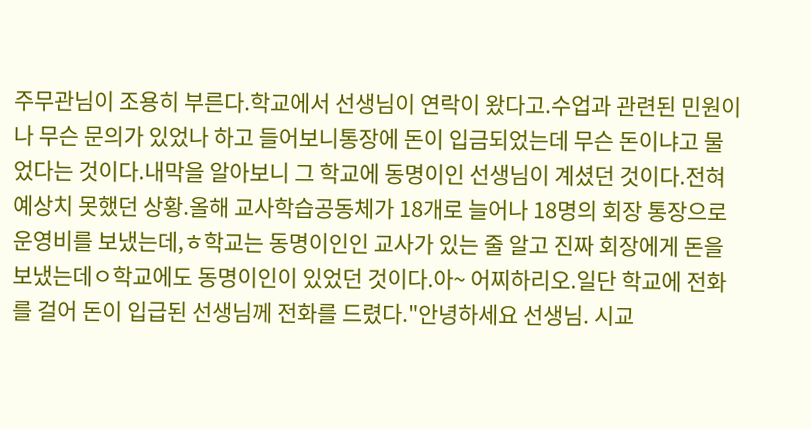주무관님이 조용히 부른다.학교에서 선생님이 연락이 왔다고.수업과 관련된 민원이나 무슨 문의가 있었나 하고 들어보니통장에 돈이 입금되었는데 무슨 돈이냐고 물었다는 것이다.내막을 알아보니 그 학교에 동명이인 선생님이 계셨던 것이다.전혀 예상치 못했던 상황.올해 교사학습공동체가 18개로 늘어나 18명의 회장 통장으로 운영비를 보냈는데,ㅎ학교는 동명이인인 교사가 있는 줄 알고 진짜 회장에게 돈을 보냈는데ㅇ학교에도 동명이인이 있었던 것이다.아~ 어찌하리오.일단 학교에 전화를 걸어 돈이 입급된 선생님께 전화를 드렸다."안녕하세요 선생님. 시교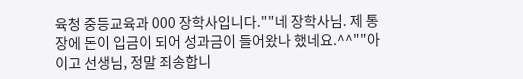육청 중등교육과 000 장학사입니다.""네 장학사님. 제 통장에 돈이 입금이 되어 성과금이 들어왔나 했네요.^^""아이고 선생님, 정말 죄송합니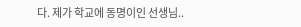다. 제가 학교에 동명이인 선생님..